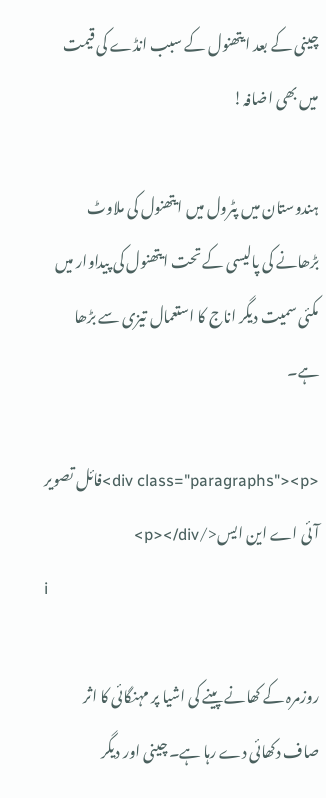چینی کے بعد ایتھنول کے سبب انڈے کی قیمت میں بھی اضافہ!

ہندوستان میں پٹرول میں ایتھنول کی ملاوٹ بڑھانے کی پالیسی کے تحت ایتھنول کی پیداوار میں مکئی سمیت دیگر اناج کا استعمال تیزی سے بڑھا ہے۔

<div class="paragraphs"><p>فائل تصویر آئی اے این ایس</p></div>
i

روزمرہ کے کھانے پینے کی اشیا پر مہنگائی کا اثر صاف دکھائی دے رہا ہے۔ چینی اور دیگر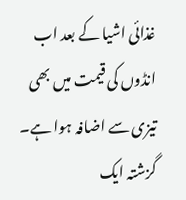غذائی اشیا کے بعد اب انڈوں کی قیمت میں بھی تیزی سے اضافہ ہوا ہے۔ گزشتہ ایک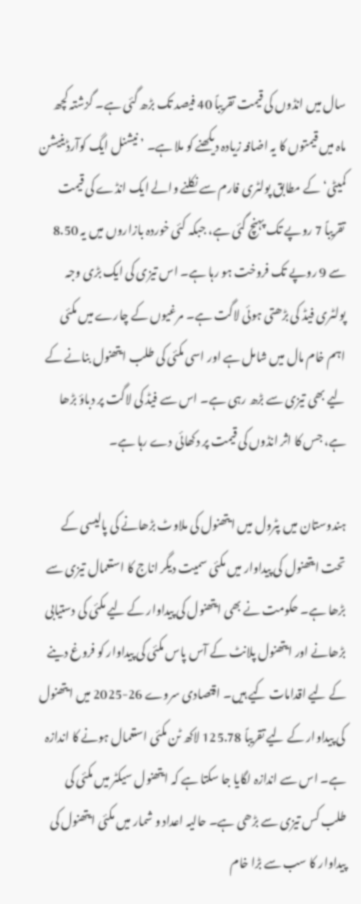سال میں انڈوں کی قیمت تقریباً 40 فیصد تک بڑھ گئی ہے۔ گزشتہ کچھ ماہ میں قیمتوں کا یہ اضافہ زیادہ دیکھنے کو ملا ہے۔ ’نیشنل ایگ کوآرڈینیشن کمیٹی‘ کے مطابق پولٹری فارم سے نکلنے والے ایک انڈے کی قیمت تقریباً 7 روپے تک پہنچ گئی ہے، جبکہ کئی خوردہ بازاروں میں یہ 8.50 سے 9 روپے تک فروخت ہو رہا ہے۔ اس تیزی کی ایک بڑی وجہ پولٹری فیڈ کی بڑھتی ہوئی لاگت ہے۔ مرغیوں کے چارے میں مکئی اہم خام مال میں شامل ہے اور اسی مکئی کی طلب ایتھنول بنانے کے لیے بھی تیزی سے بڑھ رہی ہے۔ اس سے فیڈ کی لاگت پر دباؤ بڑھا ہے، جس کا اثر انڈوں کی قیمت پر دکھائی دے رہا ہے۔

ہندوستان میں پٹرول میں ایتھنول کی ملاوٹ بڑھانے کی پالیسی کے تحت ایتھنول کی پیداوار میں مکئی سمیت دیگر اناج کا استعمال تیزی سے بڑھا ہے۔ حکومت نے بھی ایتھنول کی پیداوار کے لیے مکئی کی دستیابی بڑھانے اور ایتھنول پلانٹ کے آس پاس مکئی کی پیداوار کو فروغ دینے کے لیے اقدامات کیے ہیں۔ اقتصادی سروے 26-2025 میں ایتھنول کی پیداوار کے لیے تقریباً 125.78 لاکھ ٹن مکئی استعمال ہونے کا اندازہ ہے۔ اس سے اندازہ لگایا جا سکتا ہے کہ ایتھنول سیکٹر میں مکئی کی طلب کس تیزی سے بڑھی ہے۔ حالیہ اعداد و شمار میں مکئی ایتھنول کی پیداوار کا سب سے بڑا خام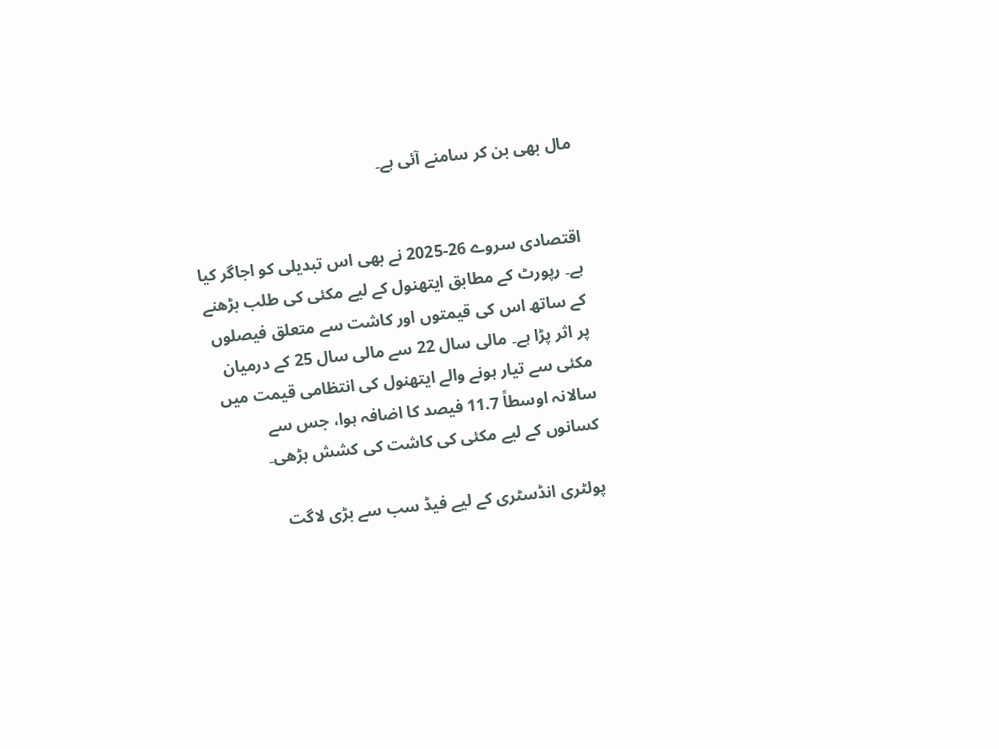مال بھی بن کر سامنے آئی ہے۔


اقتصادی سروے 26-2025 نے بھی اس تبدیلی کو اجاگر کیا ہے۔ رپورٹ کے مطابق ایتھنول کے لیے مکئی کی طلب بڑھنے کے ساتھ اس کی قیمتوں اور کاشت سے متعلق فیصلوں پر اثر پڑا ہے۔ مالی سال 22 سے مالی سال 25 کے درمیان مکئی سے تیار ہونے والے ایتھنول کی انتظامی قیمت میں سالانہ اوسطاً 11.7 فیصد کا اضافہ ہوا، جس سے کسانوں کے لیے مکئی کی کاشت کی کشش بڑھی۔

پولٹری انڈسٹری کے لیے فیڈ سب سے بڑی لاگت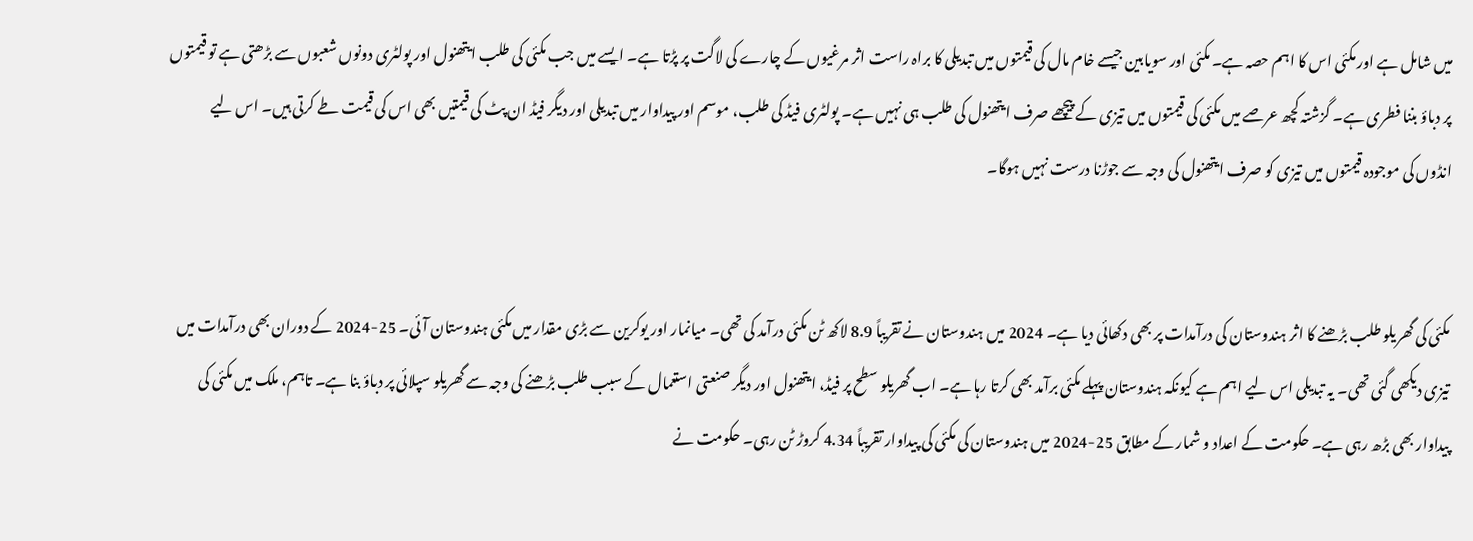میں شامل ہے اور مکئی اس کا اہم حصہ ہے۔ مکئی اور سویابین جیسے خام مال کی قیمتوں میں تبدیلی کا براہ راست اثر مرغیوں کے چارے کی لاگت پر پڑتا ہے۔ ایسے میں جب مکئی کی طلب ایتھنول اور پولٹری دونوں شعبوں سے بڑھتی ہے تو قیمتوں پر دباؤ بننا فطری ہے۔ گزشتہ کچھ عرصے میں مکئی کی قیمتوں میں تیزی کے پیچھے صرف ایتھنول کی طلب ہی نہیں ہے۔ پولٹری فیڈ کی طلب، موسم اور پیداوار میں تبدیلی اور دیگر فیڈ ان پٹ کی قیمتیں بھی اس کی قیمت طے کرتی ہیں۔ اس لیے انڈوں کی موجودہ قیمتوں میں تیزی کو صرف ایتھنول کی وجہ سے جوڑنا درست نہیں ہوگا۔


مکئی کی گھریلو طلب بڑھنے کا اثر ہندوستان کی درآمدات پر بھی دکھائی دیا ہے۔ 2024 میں ہندوستان نے تقریباً 8.9 لاکھ ٹن مکئی درآمد کی تھی۔ میانمار اور یوکرین سے بڑی مقدار میں مکئی ہندوستان آئی۔ 25-2024 کے دوران بھی درآمدات میں تیزی دیکھی گئی تھی۔ یہ تبدیلی اس لیے اہم ہے کیونکہ ہندوستان پہلے مکئی برآمد بھی کرتا رہا ہے۔ اب گھریلو سطح پر فیڈ، ایتھنول اور دیگر صنعتی استعمال کے سبب طلب بڑھنے کی وجہ سے گھریلو سپلائی پر دباؤ بنا ہے۔ تاہم، ملک میں مکئی کی پیداوار بھی بڑھ رہی ہے۔ حکومت کے اعداد و شمار کے مطابق 25-2024 میں ہندوستان کی مکئی کی پیداوار تقریباً 4.34 کروڑ ٹن رہی۔ حکومت نے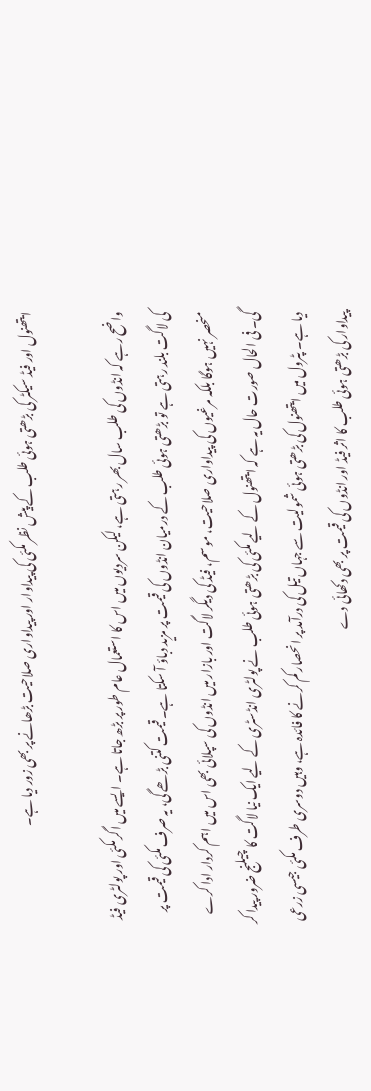ایتھنول اور فیڈ سیکٹر کی بڑھتی ہوئی طلب کے پیش نظر مکئی کی پیداوار اور پیداواری صلاحیت بڑھانے پر بھی زور دیا ہے۔

واضح رہے کہ انڈوں کی طلب سال بھر رہتی ہے، لیکن سردیوں میں اس کا استعمال عام طور پر بڑھ جاتا ہے۔ ایسے میں اگر مکئی اور پولٹری فیڈ کی لاگت بلند رہتی ہے تو بڑھتی ہوئی طلب کے درمیان انڈوں کی قیمت پر مزید دباؤ آ سکتا ہے۔ قیمت کتنی بڑھے گی، یہ صرف مکئی کی قیمت پر منحصر نہیں ہوگا بلکہ مرغیوں کی پیداواری صلاحیت، موسم، فیڈ کی دیگر لاگت اور بازار میں انڈوں کی سپلائی بھی اس میں اہم کردار ادا کرے گی۔ فی الحال صورت حال یہ ہے کہ ایتھنول کے لیے مکئی کی بڑھتی ہوئی طلب نے پولٹری انڈسٹری کے لیے ایک نیا لاگت کا چیلنج ضرور پیدا کر دیا ہے۔ پٹرول میں ایتھنول کی بڑھتی ہوئی شمولیت سے جہاں تیل کی درآمد پر انحصار کم کرنے کا فائدہ ہے، وہیں دوسری طرف مکئی جیسی زرعی پیداوار کی بڑھتی ہوئی طلب کا اثر فیڈ اور انڈوں کی قیمت پر بھی دکھائی دے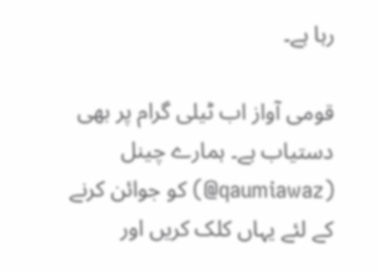رہا ہے۔

قومی آواز اب ٹیلی گرام پر بھی دستیاب ہے۔ ہمارے چینل (qaumiawaz@) کو جوائن کرنے کے لئے یہاں کلک کریں اور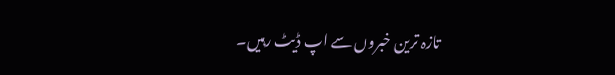تازہ ترین خبروں سے اپ ڈیٹ رہیں۔